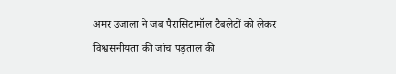अमर उजाला ने जब पैरासिटामॉल टैबलेटों को लेकर विश्वसनीयता की जांच पड़ताल की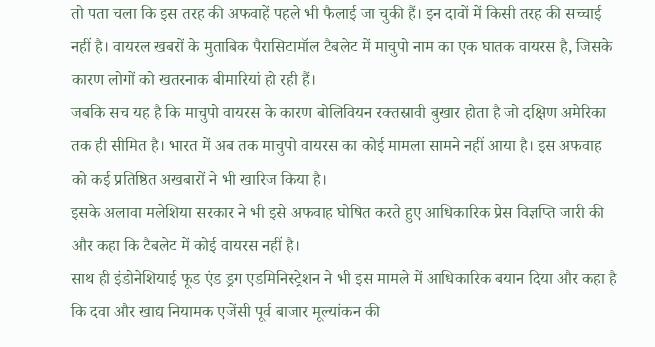तो पता चला कि इस तरह की अफवाहें पहले भी फैलाई जा चुकी हैं। इन दावों में किसी तरह की सच्चाई नहीं है। वायरल खबरों के मुताबिक पैरासिटामॉल टैबलेट में माचुपो नाम का एक घातक वायरस है, जिसके कारण लोगों को खतरनाक बीमारियां हो रही हैं।
जबकि सच यह है कि माचुपो वायरस के कारण बोलिवियन रक्तस्रावी बुखार होता है जो दक्षिण अमेरिका तक ही सीमित है। भारत में अब तक माचुपो वायरस का कोई मामला सामने नहीं आया है। इस अफवाह को कई प्रतिष्ठित अखबारों ने भी खारिज किया है।
इसके अलावा मलेशिया सरकार ने भी इसे अफवाह घोषित करते हुए आधिकारिक प्रेस विज्ञप्ति जारी की और कहा कि टैबलेट में कोई वायरस नहीं है।
साथ ही इंडोनेशियाई फूड एंड ड्रग एडमिनिस्ट्रेशन ने भी इस मामले में आधिकारिक बयान दिया और कहा है कि दवा और खाद्य नियामक एजेंसी पूर्व बाजार मूल्यांकन की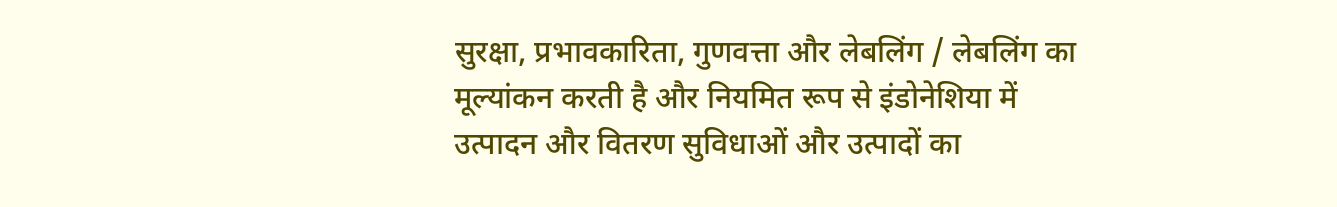सुरक्षा, प्रभावकारिता, गुणवत्ता और लेबलिंग / लेबलिंग का मूल्यांकन करती है और नियमित रूप से इंडोनेशिया में उत्पादन और वितरण सुविधाओं और उत्पादों का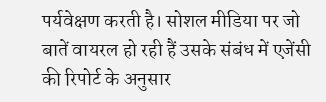पर्यवेक्षण करती है। सोशल मीडिया पर जो बातें वायरल हो रही हैं उसके संबंध में एजेंसी की रिपोर्ट के अनुसार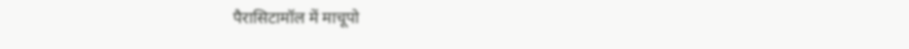पैरासिटामॉल में माचूपो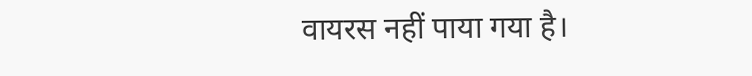वायरस नहीं पाया गया है।